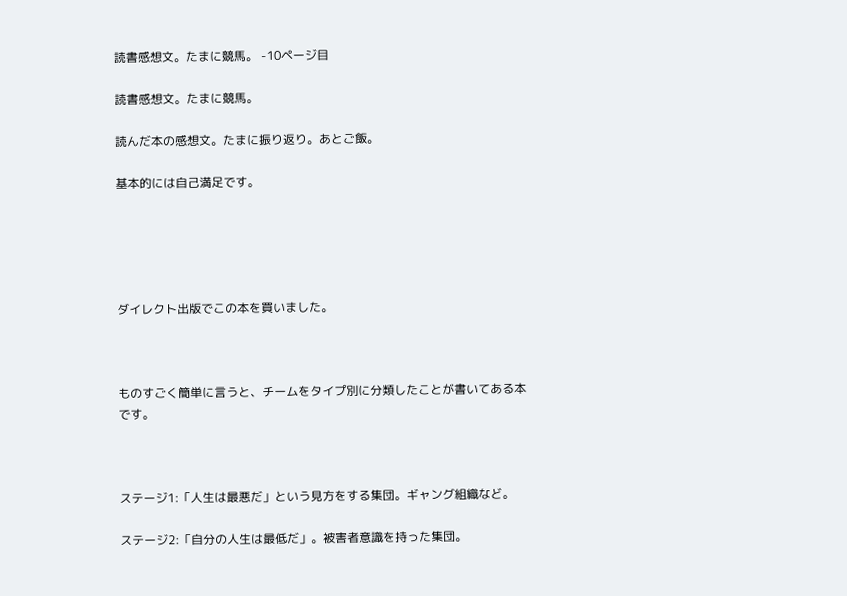読書感想文。たまに競馬。 -10ページ目

読書感想文。たまに競馬。

読んだ本の感想文。たまに振り返り。あとご飯。

基本的には自己満足です。





ダイレクト出版でこの本を買いました。



ものすごく簡単に言うと、チームをタイプ別に分類したことが書いてある本です。



ステージ1:「人生は最悪だ」という見方をする集団。ギャング組織など。

ステージ2:「自分の人生は最低だ」。被害者意識を持った集団。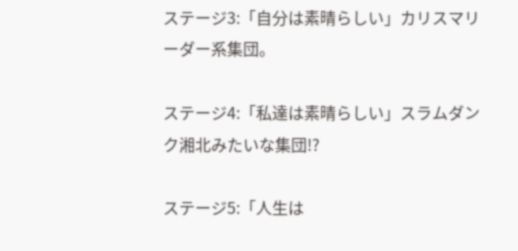ステージ3:「自分は素晴らしい」カリスマリーダー系集団。

ステージ4:「私達は素晴らしい」スラムダンク湘北みたいな集団!?

ステージ5:「人生は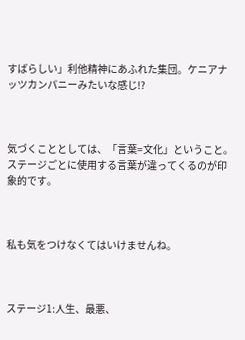すばらしい」利他精神にあふれた集団。ケニアナッツカンパニーみたいな感じ!?



気づくこととしては、「言葉=文化」ということ。ステージごとに使用する言葉が違ってくるのが印象的です。



私も気をつけなくてはいけませんね。



ステージ1:人生、最悪、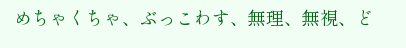めちゃくちゃ、ぶっこわす、無理、無視、ど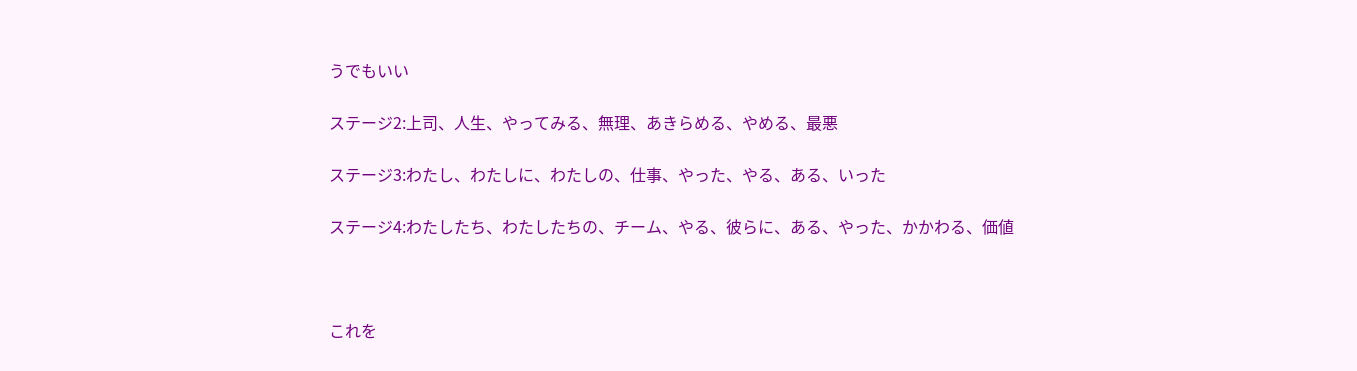うでもいい

ステージ2:上司、人生、やってみる、無理、あきらめる、やめる、最悪

ステージ3:わたし、わたしに、わたしの、仕事、やった、やる、ある、いった

ステージ4:わたしたち、わたしたちの、チーム、やる、彼らに、ある、やった、かかわる、価値



これを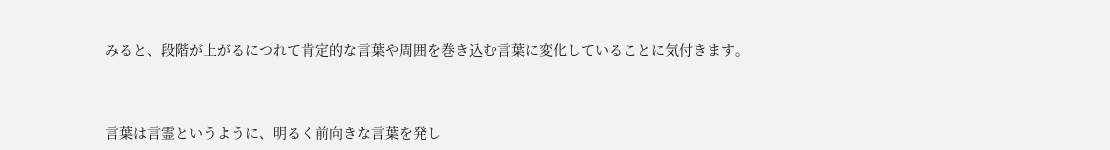みると、段階が上がるにつれて肯定的な言葉や周囲を巻き込む言葉に変化していることに気付きます。



言葉は言霊というように、明るく前向きな言葉を発し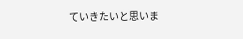ていきたいと思いま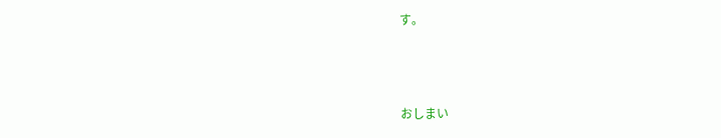す。



おしまい